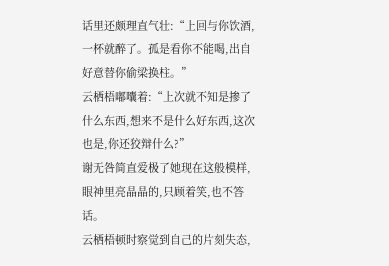话里还颇理直气壮:“上回与你饮酒,一杯就醉了。孤是看你不能喝,出自好意替你偷梁换柱。”
云栖梧嘟囔着:“上次就不知是掺了什么东西,想来不是什么好东西,这次也是,你还狡辩什么?”
谢无咎简直爱极了她现在这般模样,眼神里亮晶晶的,只顾着笑,也不答话。
云栖梧顿时察觉到自己的片刻失态,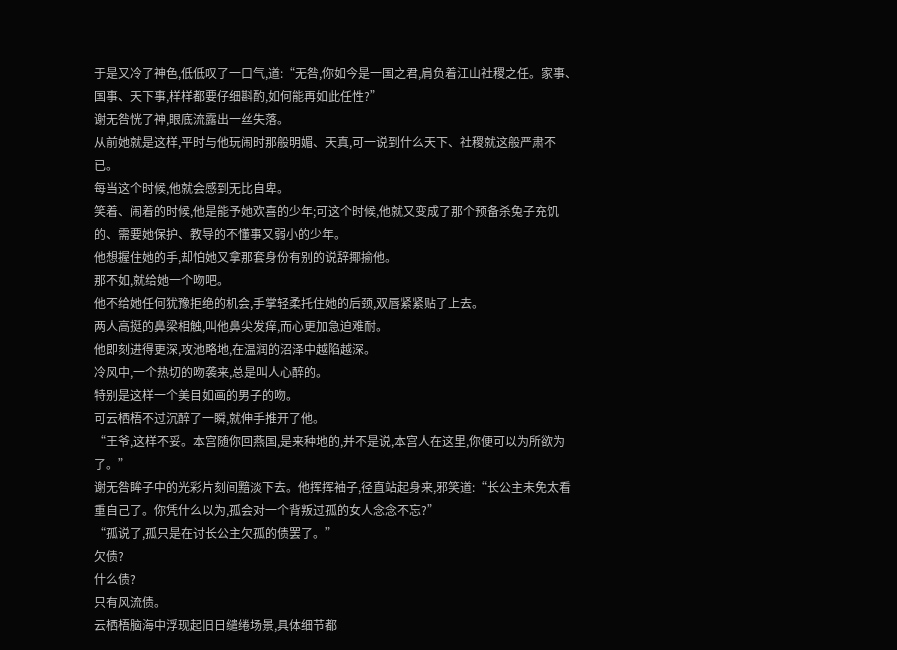于是又冷了神色,低低叹了一口气,道:“无咎,你如今是一国之君,肩负着江山社稷之任。家事、国事、天下事,样样都要仔细斟酌,如何能再如此任性?”
谢无咎恍了神,眼底流露出一丝失落。
从前她就是这样,平时与他玩闹时那般明媚、天真,可一说到什么天下、社稷就这般严肃不已。
每当这个时候,他就会感到无比自卑。
笑着、闹着的时候,他是能予她欢喜的少年;可这个时候,他就又变成了那个预备杀兔子充饥的、需要她保护、教导的不懂事又弱小的少年。
他想握住她的手,却怕她又拿那套身份有别的说辞揶揄他。
那不如,就给她一个吻吧。
他不给她任何犹豫拒绝的机会,手掌轻柔托住她的后颈,双唇紧紧贴了上去。
两人高挺的鼻梁相触,叫他鼻尖发痒,而心更加急迫难耐。
他即刻进得更深,攻池略地,在温润的沼泽中越陷越深。
冷风中,一个热切的吻袭来,总是叫人心醉的。
特别是这样一个美目如画的男子的吻。
可云栖梧不过沉醉了一瞬,就伸手推开了他。
“王爷,这样不妥。本宫随你回燕国,是来种地的,并不是说,本宫人在这里,你便可以为所欲为了。”
谢无咎眸子中的光彩片刻间黯淡下去。他挥挥袖子,径直站起身来,邪笑道:“长公主未免太看重自己了。你凭什么以为,孤会对一个背叛过孤的女人念念不忘?”
“孤说了,孤只是在讨长公主欠孤的债罢了。”
欠债?
什么债?
只有风流债。
云栖梧脑海中浮现起旧日缱绻场景,具体细节都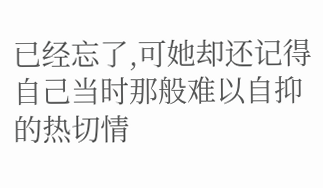已经忘了,可她却还记得自己当时那般难以自抑的热切情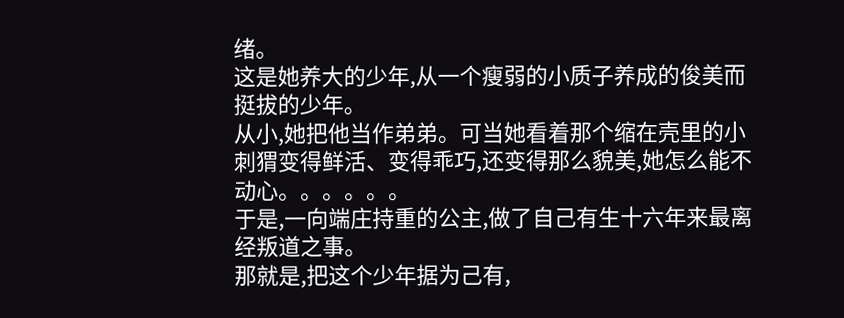绪。
这是她养大的少年,从一个瘦弱的小质子养成的俊美而挺拔的少年。
从小,她把他当作弟弟。可当她看着那个缩在壳里的小刺猬变得鲜活、变得乖巧,还变得那么貌美,她怎么能不动心。。。。。。
于是,一向端庄持重的公主,做了自己有生十六年来最离经叛道之事。
那就是,把这个少年据为己有,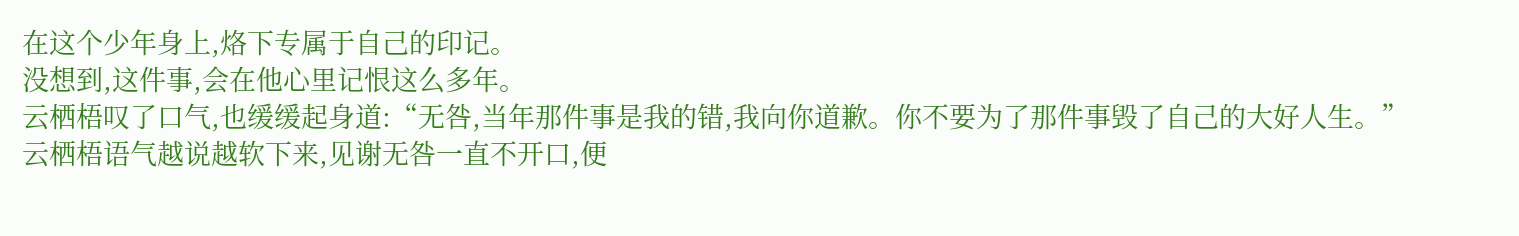在这个少年身上,烙下专属于自己的印记。
没想到,这件事,会在他心里记恨这么多年。
云栖梧叹了口气,也缓缓起身道:“无咎,当年那件事是我的错,我向你道歉。你不要为了那件事毁了自己的大好人生。”
云栖梧语气越说越软下来,见谢无咎一直不开口,便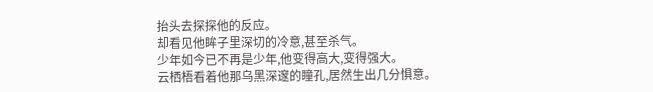抬头去探探他的反应。
却看见他眸子里深切的冷意,甚至杀气。
少年如今已不再是少年,他变得高大,变得强大。
云栖梧看着他那乌黑深邃的瞳孔,居然生出几分惧意。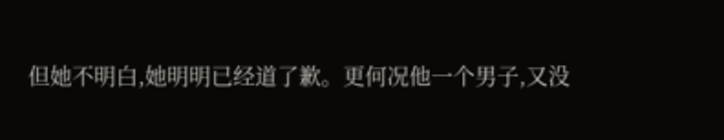但她不明白,她明明已经道了歉。更何况他一个男子,又没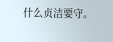什么贞洁要守。